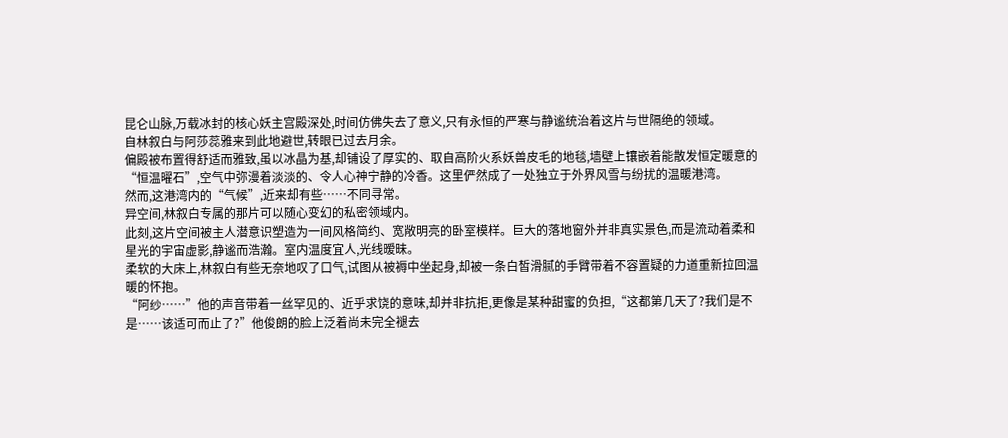昆仑山脉,万载冰封的核心妖主宫殿深处,时间仿佛失去了意义,只有永恒的严寒与静谧统治着这片与世隔绝的领域。
自林叙白与阿莎蕊雅来到此地避世,转眼已过去月余。
偏殿被布置得舒适而雅致,虽以冰晶为基,却铺设了厚实的、取自高阶火系妖兽皮毛的地毯,墙壁上镶嵌着能散发恒定暖意的“恒温曜石”,空气中弥漫着淡淡的、令人心神宁静的冷香。这里俨然成了一处独立于外界风雪与纷扰的温暖港湾。
然而,这港湾内的“气候”,近来却有些……不同寻常。
异空间,林叙白专属的那片可以随心变幻的私密领域内。
此刻,这片空间被主人潜意识塑造为一间风格简约、宽敞明亮的卧室模样。巨大的落地窗外并非真实景色,而是流动着柔和星光的宇宙虚影,静谧而浩瀚。室内温度宜人,光线暧昧。
柔软的大床上,林叙白有些无奈地叹了口气,试图从被褥中坐起身,却被一条白皙滑腻的手臂带着不容置疑的力道重新拉回温暖的怀抱。
“阿纱……”他的声音带着一丝罕见的、近乎求饶的意味,却并非抗拒,更像是某种甜蜜的负担,“这都第几天了?我们是不是……该适可而止了?”他俊朗的脸上泛着尚未完全褪去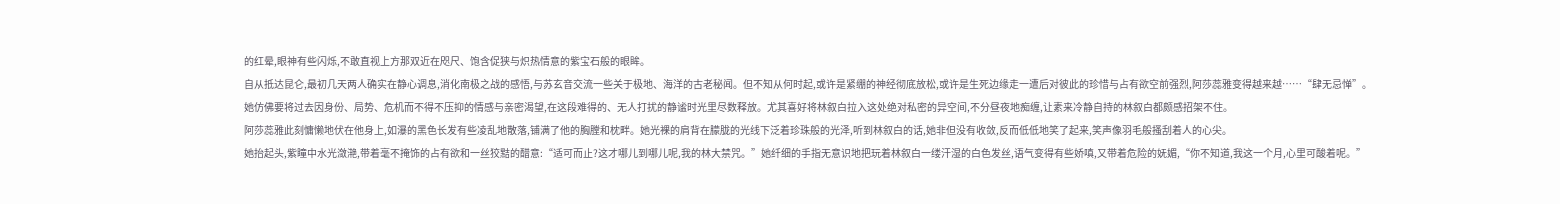的红晕,眼神有些闪烁,不敢直视上方那双近在咫尺、饱含促狭与炽热情意的紫宝石般的眼眸。
自从抵达昆仑,最初几天两人确实在静心调息,消化南极之战的感悟,与苏玄音交流一些关于极地、海洋的古老秘闻。但不知从何时起,或许是紧绷的神经彻底放松,或许是生死边缘走一遭后对彼此的珍惜与占有欲空前强烈,阿莎蕊雅变得越来越……“肆无忌惮”。
她仿佛要将过去因身份、局势、危机而不得不压抑的情感与亲密渴望,在这段难得的、无人打扰的静谧时光里尽数释放。尤其喜好将林叙白拉入这处绝对私密的异空间,不分昼夜地痴缠,让素来冷静自持的林叙白都颇感招架不住。
阿莎蕊雅此刻慵懒地伏在他身上,如瀑的黑色长发有些凌乱地散落,铺满了他的胸膛和枕畔。她光裸的肩背在朦胧的光线下泛着珍珠般的光泽,听到林叙白的话,她非但没有收敛,反而低低地笑了起来,笑声像羽毛般搔刮着人的心尖。
她抬起头,紫瞳中水光潋滟,带着毫不掩饰的占有欲和一丝狡黠的醋意:“适可而止?这才哪儿到哪儿呢,我的林大禁咒。”她纤细的手指无意识地把玩着林叙白一缕汗湿的白色发丝,语气变得有些娇嗔,又带着危险的妩媚,“你不知道,我这一个月,心里可酸着呢。”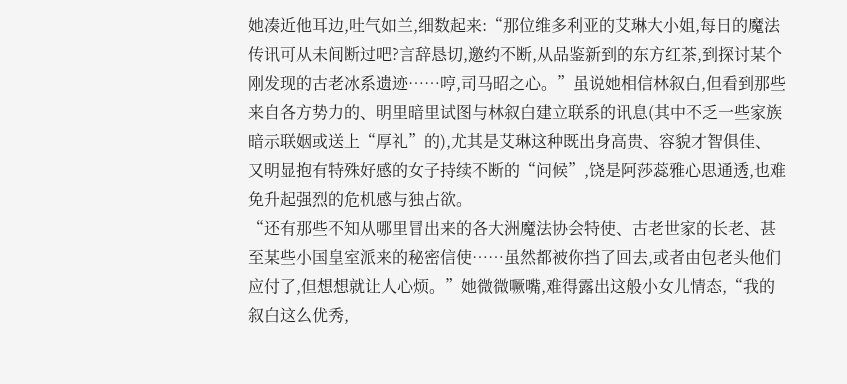她凑近他耳边,吐气如兰,细数起来:“那位维多利亚的艾琳大小姐,每日的魔法传讯可从未间断过吧?言辞恳切,邀约不断,从品鉴新到的东方红茶,到探讨某个刚发现的古老冰系遗迹……哼,司马昭之心。”虽说她相信林叙白,但看到那些来自各方势力的、明里暗里试图与林叙白建立联系的讯息(其中不乏一些家族暗示联姻或送上“厚礼”的),尤其是艾琳这种既出身高贵、容貌才智俱佳、又明显抱有特殊好感的女子持续不断的“问候”,饶是阿莎蕊雅心思通透,也难免升起强烈的危机感与独占欲。
“还有那些不知从哪里冒出来的各大洲魔法协会特使、古老世家的长老、甚至某些小国皇室派来的秘密信使……虽然都被你挡了回去,或者由包老头他们应付了,但想想就让人心烦。”她微微噘嘴,难得露出这般小女儿情态,“我的叙白这么优秀,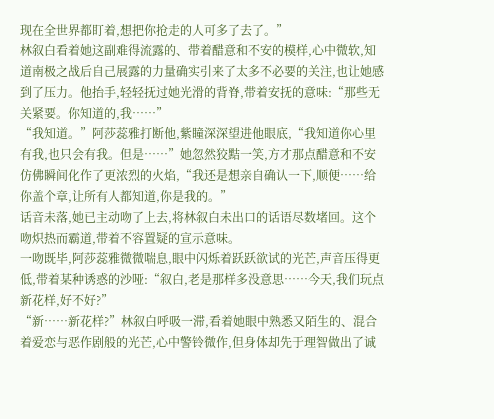现在全世界都盯着,想把你抢走的人可多了去了。”
林叙白看着她这副难得流露的、带着醋意和不安的模样,心中微软,知道南极之战后自己展露的力量确实引来了太多不必要的关注,也让她感到了压力。他抬手,轻轻抚过她光滑的背脊,带着安抚的意味:“那些无关紧要。你知道的,我……”
“我知道。”阿莎蕊雅打断他,紫瞳深深望进他眼底,“我知道你心里有我,也只会有我。但是……”她忽然狡黠一笑,方才那点醋意和不安仿佛瞬间化作了更浓烈的火焰,“我还是想亲自确认一下,顺便……给你盖个章,让所有人都知道,你是我的。”
话音未落,她已主动吻了上去,将林叙白未出口的话语尽数堵回。这个吻炽热而霸道,带着不容置疑的宣示意味。
一吻既毕,阿莎蕊雅微微喘息,眼中闪烁着跃跃欲试的光芒,声音压得更低,带着某种诱惑的沙哑:“叙白,老是那样多没意思……今天,我们玩点新花样,好不好?”
“新……新花样?”林叙白呼吸一滞,看着她眼中熟悉又陌生的、混合着爱恋与恶作剧般的光芒,心中警铃微作,但身体却先于理智做出了诚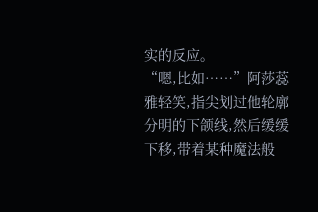实的反应。
“嗯,比如……”阿莎蕊雅轻笑,指尖划过他轮廓分明的下颌线,然后缓缓下移,带着某种魔法般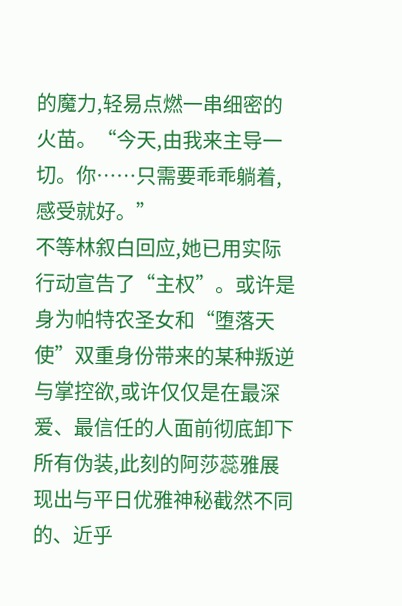的魔力,轻易点燃一串细密的火苗。“今天,由我来主导一切。你……只需要乖乖躺着,感受就好。”
不等林叙白回应,她已用实际行动宣告了“主权”。或许是身为帕特农圣女和“堕落天使”双重身份带来的某种叛逆与掌控欲,或许仅仅是在最深爱、最信任的人面前彻底卸下所有伪装,此刻的阿莎蕊雅展现出与平日优雅神秘截然不同的、近乎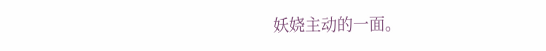妖娆主动的一面。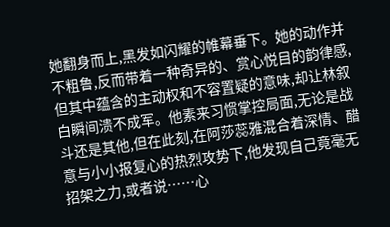她翻身而上,黑发如闪耀的帷幕垂下。她的动作并不粗鲁,反而带着一种奇异的、赏心悦目的韵律感,但其中蕴含的主动权和不容置疑的意味,却让林叙白瞬间溃不成军。他素来习惯掌控局面,无论是战斗还是其他,但在此刻,在阿莎蕊雅混合着深情、醋意与小小报复心的热烈攻势下,他发现自己竟毫无招架之力,或者说……心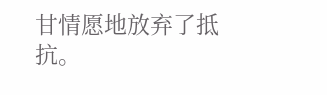甘情愿地放弃了抵抗。